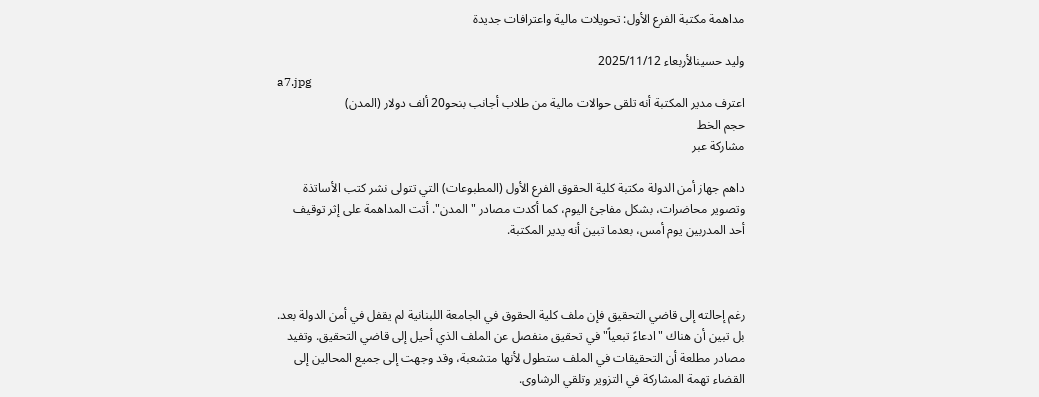مداهمة مكتبة الفرع الأول: تحويلات مالية واعترافات جديدة

وليد حسينالأربعاء 2025/11/12
a7.jpg
اعترف مدير المكتبة أنه تلقى حوالات مالية من طلاب أجانب بنحو20 ألف دولار (المدن)
حجم الخط
مشاركة عبر

داهم جهاز أمن الدولة مكتبة كلية الحقوق الفرع الأول (المطبوعات) التي تتولى نشر كتب الأساتذة وتصوير محاضرات، بشكل مفاجئ اليوم، كما أكدت مصادر "المدن". أتت المداهمة على إثر توقيف أحد المدربين يوم أمس، بعدما تبين أنه يدير المكتبة.



رغم إحالته إلى قاضي التحقيق فإن ملف كلية الحقوق في الجامعة اللبنانية لم يقفل في أمن الدولة بعد. بل تبين أن هناك "ادعاءً تبعياً" في تحقيق منفصل عن الملف الذي أحيل إلى قاضي التحقيق. وتفيد مصادر مطلعة أن التحقيقات في الملف ستطول لأنها متشعبة، وقد وجهت إلى جميع المحالين إلى القضاء تهمة المشاركة في التزوير وتلقي الرشاوى.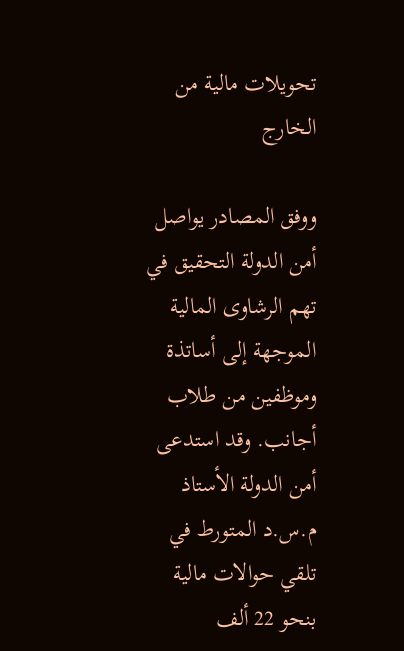تحويلات مالية من الخارج

ووفق المصادر يواصل أمن الدولة التحقيق في تهم الرشاوى المالية الموجهة إلى أساتذة وموظفين من طلاب أجانب. وقد استدعى أمن الدولة الأستاذ م.س.د المتورط في تلقي حوالات مالية بنحو 22 ألف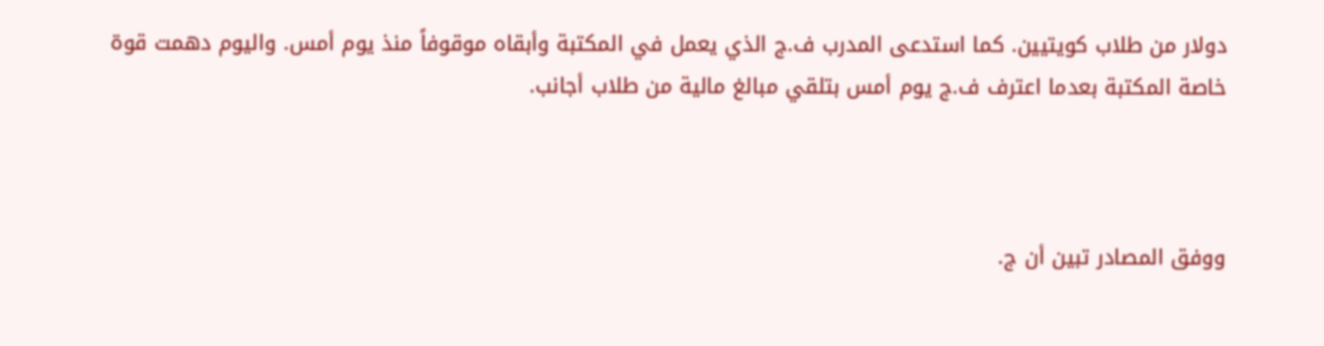دولار من طلاب كويتيين. كما استدعى المدرب ف.ج الذي يعمل في المكتبة وأبقاه موقوفاً منذ يوم أمس. واليوم دهمت قوة خاصة المكتبة بعدما اعترف ف.ج يوم أمس بتلقي مبالغ مالية من طلاب أجانب.



ووفق المصادر تبين أن ج.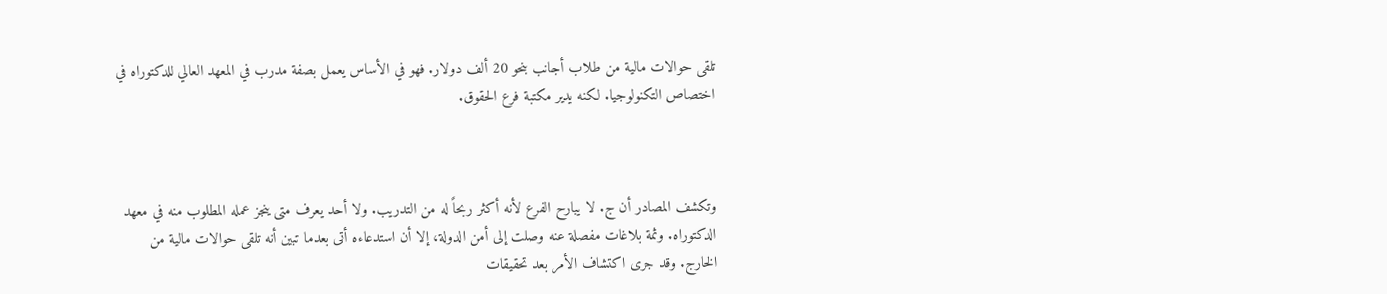تلقى حوالات مالية من طلاب أجانب بنحو 20 ألف دولار. فهو في الأساس يعمل بصفة مدرب في المعهد العالي للدكتوراه في اختصاص التكنولوجيا. لكنه يدير مكتبة فرع الحقوق.



وتكشف المصادر أن ج. لا يبارح الفرع لأنه أكثر ربحاً له من التدريب. ولا أحد يعرف متى ينجز عمله المطلوب منه في معهد الدكتوراه. وثمة بلاغات مفصلة عنه وصلت إلى أمن الدولة، إلا أن استدعاءه أتى بعدما تبين أنه تلقى حوالات مالية من الخارج. وقد جرى اكتشاف الأمر بعد تحقيقات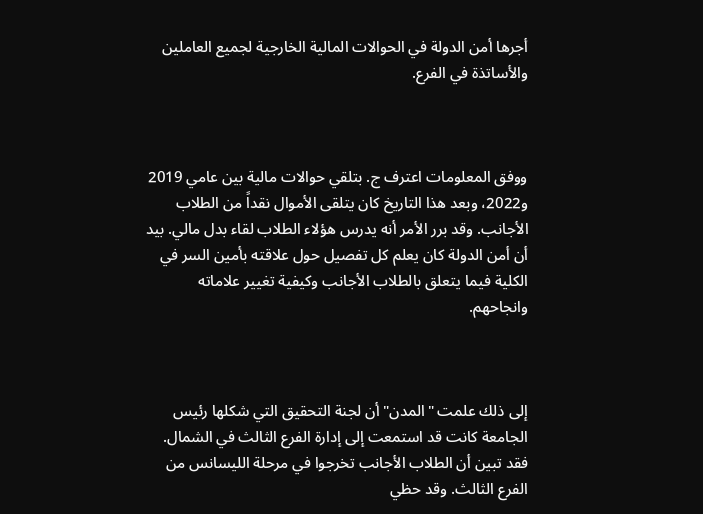أجرها أمن الدولة في الحوالات المالية الخارجية لجميع العاملين والأساتذة في الفرع.



ووفق المعلومات اعترف ج. بتلقي حوالات مالية بين عامي 2019 و2022، وبعد هذا التاريخ كان يتلقى الأموال نقداً من الطلاب الأجانب. وقد برر الأمر أنه يدرس هؤلاء الطلاب لقاء بدل مالي. بيد أن أمن الدولة كان يعلم كل تفصيل حول علاقته بأمين السر في الكلية فيما يتعلق بالطلاب الأجانب وكيفية تغيير علاماته وانجاحهم.



إلى ذلك علمت "المدن" أن لجنة التحقيق التي شكلها رئيس الجامعة كانت قد استمعت إلى إدارة الفرع الثالث في الشمال. فقد تبين أن الطلاب الأجانب تخرجوا في مرحلة الليسانس من الفرع الثالث. وقد حظي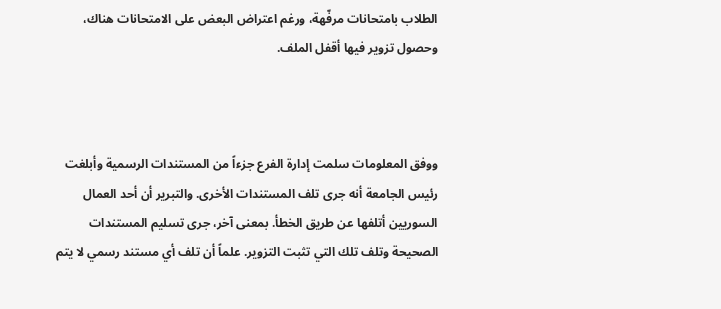الطلاب بامتحانات مرفّهة، ورغم اعتراض البعض على الامتحانات هناك، وحصول تزوير فيها أقفل الملف.



ووفق المعلومات سلمت إدارة الفرع جزءاً من المستندات الرسمية وأبلغت رئيس الجامعة أنه جرى تلف المستندات الأخرى. والتبرير أن أحد العمال السوريين أتلفها عن طريق الخطأ. بمعنى آخر، جرى تسليم المستندات الصحيحة وتلف تلك التي تثبت التزوير. علماً أن تلف أي مستند رسمي لا يتم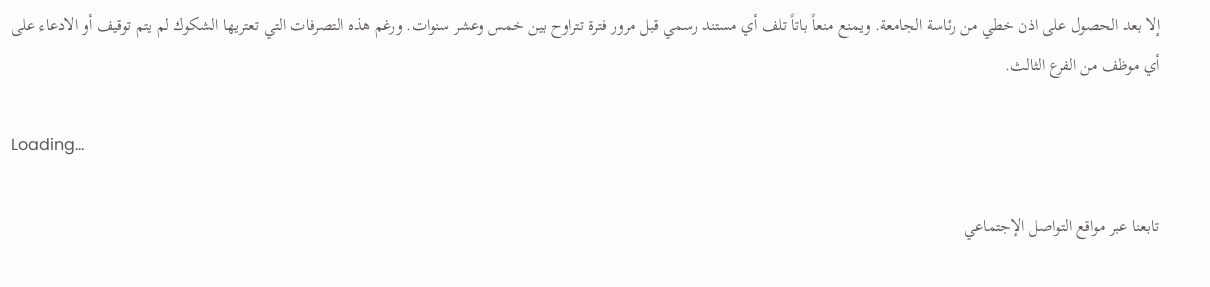إلا بعد الحصول على اذن خطي من رئاسة الجامعة. ويمنع منعاً باتاً تلف أي مستند رسمي قبل مرور فترة تتراوح بين خمس وعشر سنوات. ورغم هذه التصرفات التي تعتريها الشكوك لم يتم توقيف أو الادعاء على أي موظف من الفرع الثالث.

Loading...

تابعنا عبر مواقع التواصل الإجتماعي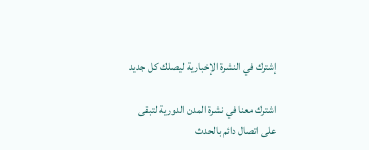إشترك في النشرة الإخبارية ليصلك كل جديد

اشترك معنا في نشرة المدن الدورية لتبقى على اتصال دائم بالحدث